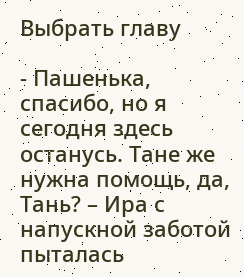Выбрать главу

- Пашенька, спасибо, но я сегодня здесь останусь. Тане же нужна помощь, да, Тань? – Ира с напускной заботой пыталась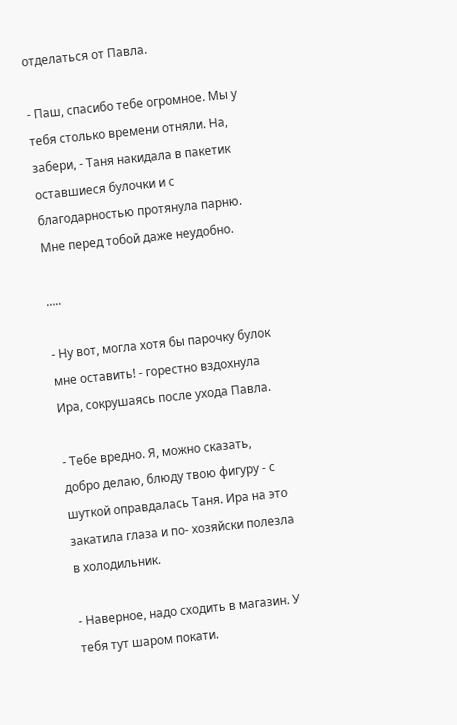отделаться от Павла.

- Паш, спасибо тебе огромное. Мы у тебя столько времени отняли. На, забери, - Таня накидала в пакетик оставшиеся булочки и с благодарностью протянула парню. Мне перед тобой даже неудобно.

…..

- Ну вот, могла хотя бы парочку булок мне оставить! - горестно вздохнула Ира, сокрушаясь после ухода Павла.

- Тебе вредно. Я, можно сказать, добро делаю, блюду твою фигуру - с шуткой оправдалась Таня. Ира на это закатила глаза и по- хозяйски полезла в холодильник.

- Наверное, надо сходить в магазин. У тебя тут шаром покати.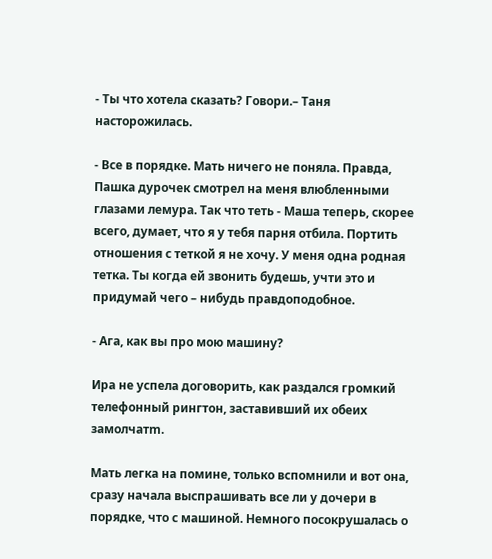- Ты что хотела сказать? Говори.– Таня насторожилась.

- Все в порядке. Мать ничего не поняла. Правда, Пашка дурочек смотрел на меня влюбленными глазами лемура. Так что теть - Маша теперь, скорее всего, думает, что я у тебя парня отбила. Портить отношения с теткой я не хочу. У меня одна родная тетка. Ты когда ей звонить будешь, учти это и придумай чего – нибудь правдоподобное.

- Ага, как вы про мою машину?

Ира не успела договорить, как раздался громкий телефонный рингтон, заставивший их обеих замолчатm.

Мать легка на помине, только вспомнили и вот она, сразу начала выспрашивать все ли у дочери в порядке, что с машиной. Немного посокрушалась о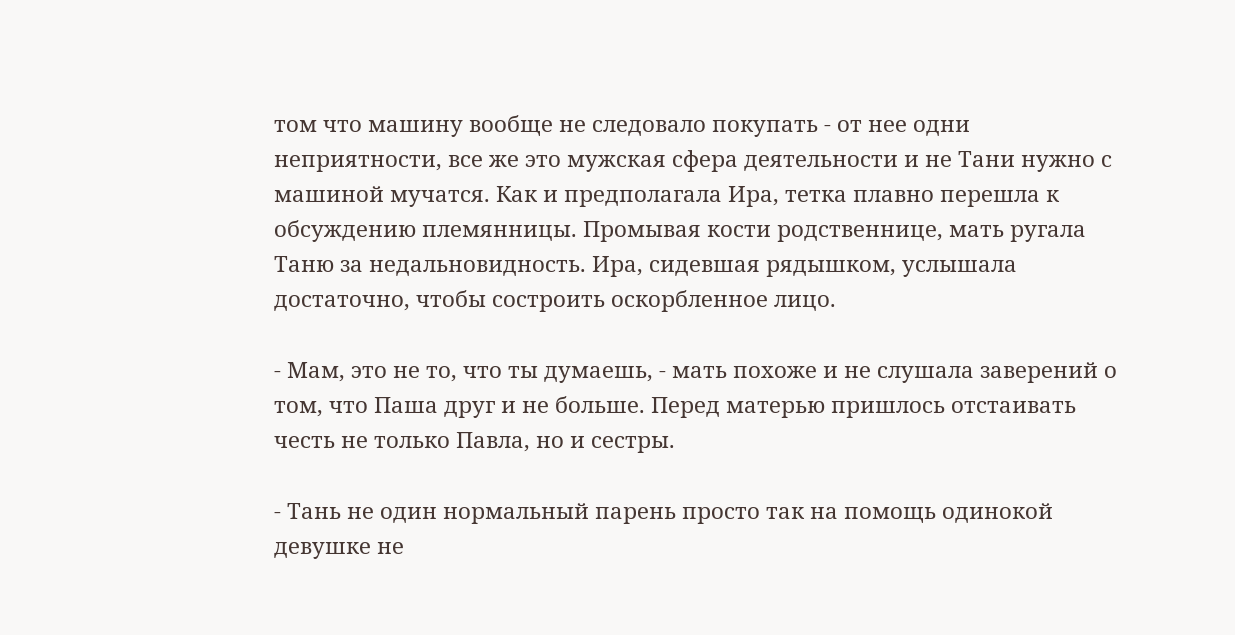том что машину вообще не следовало покупать - от нее одни неприятности, все же это мужская сфера деятельности и не Тани нужно с машиной мучатся. Как и предполагала Ира, тетка плавно перешла к обсуждению племянницы. Промывая кости родственнице, мать ругала Таню за недальновидность. Ира, сидевшая рядышком, услышала достаточно, чтобы состроить оскорбленное лицо.

- Мам, это не то, что ты думаешь, - мать похоже и не слушала заверений о том, что Паша друг и не больше. Перед матерью пришлось отстаивать честь не только Павла, но и сестры.

- Тань не один нормальный парень просто так на помощь одинокой девушке не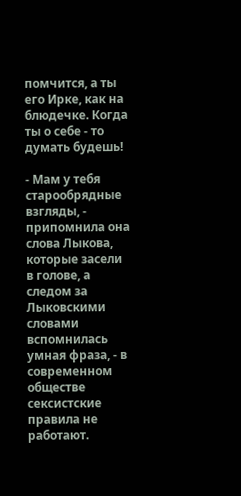помчится, а ты его Ирке, как на блюдечке. Когда ты о себе - то думать будешь!

- Мам у тебя старообрядные взгляды, - припомнила она слова Лыкова, которые засели в голове, а следом за Лыковскими словами вспомнилась умная фраза, - в современном обществе сексистские правила не работают.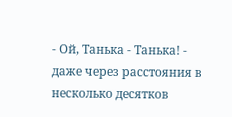- Ой, Танька - Танька! - даже через расстояния в несколько десятков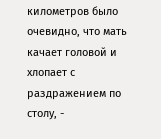километров было очевидно, что мать качает головой и хлопает с раздражением по столу, -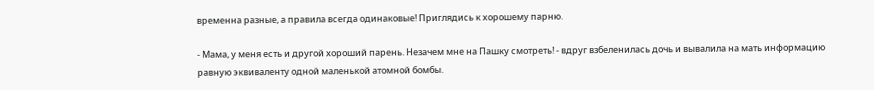временна разные, а правила всегда одинаковые! Приглядись к хорошему парню.

- Мама, у меня есть и другой хороший парень. Незачем мне на Пашку смотреть! - вдруг взбеленилась дочь и вывалила на мать информацию равную эквиваленту одной маленькой атомной бомбы.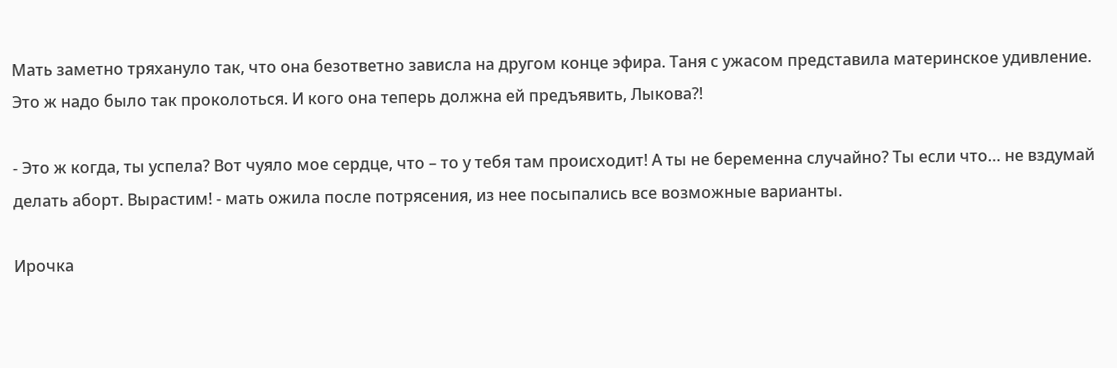Мать заметно тряхануло так, что она безответно зависла на другом конце эфира. Таня с ужасом представила материнское удивление. Это ж надо было так проколоться. И кого она теперь должна ей предъявить, Лыкова?!

- Это ж когда, ты успела? Вот чуяло мое сердце, что – то у тебя там происходит! А ты не беременна случайно? Ты если что… не вздумай делать аборт. Вырастим! - мать ожила после потрясения, из нее посыпались все возможные варианты.

Ирочка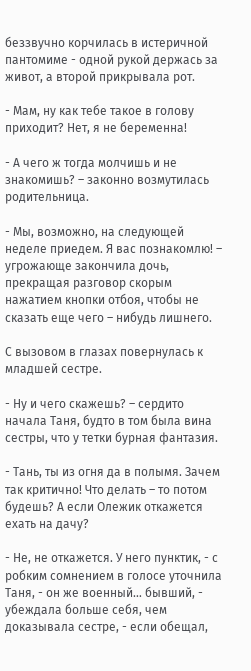беззвучно корчилась в истеричной пантомиме - одной рукой держась за живот, а второй прикрывала рот.

- Мам, ну как тебе такое в голову приходит? Нет, я не беременна!

- А чего ж тогда молчишь и не знакомишь? – законно возмутилась родительница.

- Мы, возможно, на следующей неделе приедем. Я вас познакомлю! – угрожающе закончила дочь, прекращая разговор скорым нажатием кнопки отбоя, чтобы не сказать еще чего – нибудь лишнего.

С вызовом в глазах повернулась к младшей сестре.

- Ну и чего скажешь? – сердито начала Таня, будто в том была вина сестры, что у тетки бурная фантазия.

- Тань, ты из огня да в полымя. Зачем так критично! Что делать – то потом будешь? А если Олежик откажется ехать на дачу?

- Не, не откажется. У него пунктик, - с робким сомнением в голосе уточнила Таня, - он же военный… бывший, - убеждала больше себя, чем доказывала сестре, - если обещал,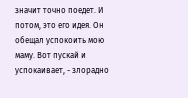значит точно поедет. И потом, это его идея. Он обещал успокоить мою маму. Вот пускай и успокаивает, - злорадно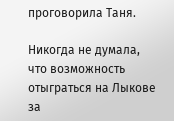проговорила Таня.

Никогда не думала, что возможность отыграться на Лыкове за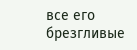все его брезгливые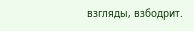взгляды, взбодрит.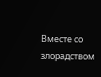Вместе со злорадством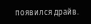появился драйв.